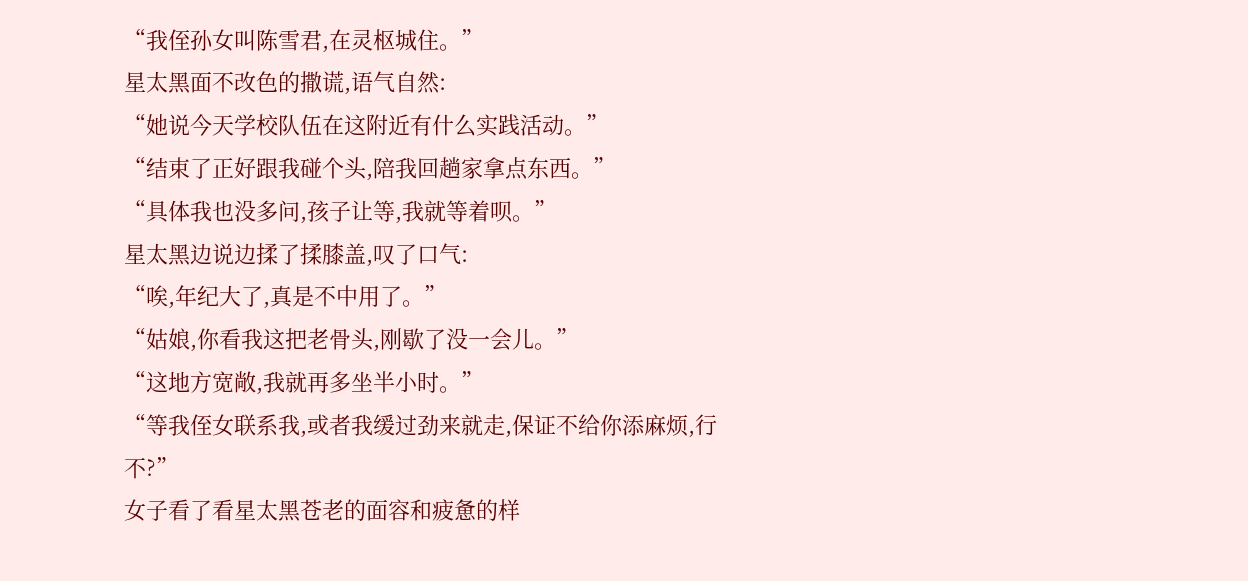“我侄孙女叫陈雪君,在灵枢城住。”
星太黑面不改色的撒谎,语气自然:
“她说今天学校队伍在这附近有什么实践活动。”
“结束了正好跟我碰个头,陪我回趟家拿点东西。”
“具体我也没多问,孩子让等,我就等着呗。”
星太黑边说边揉了揉膝盖,叹了口气:
“唉,年纪大了,真是不中用了。”
“姑娘,你看我这把老骨头,刚歇了没一会儿。”
“这地方宽敞,我就再多坐半小时。”
“等我侄女联系我,或者我缓过劲来就走,保证不给你添麻烦,行不?”
女子看了看星太黑苍老的面容和疲惫的样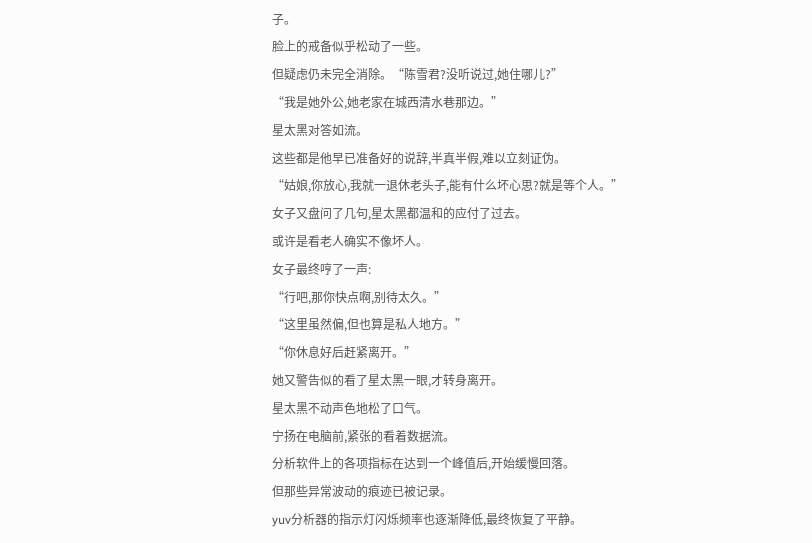子。
脸上的戒备似乎松动了一些。
但疑虑仍未完全消除。“陈雪君?没听说过,她住哪儿?”
“我是她外公,她老家在城西清水巷那边。”
星太黑对答如流。
这些都是他早已准备好的说辞,半真半假,难以立刻证伪。
“姑娘,你放心,我就一退休老头子,能有什么坏心思?就是等个人。”
女子又盘问了几句,星太黑都温和的应付了过去。
或许是看老人确实不像坏人。
女子最终哼了一声:
“行吧,那你快点啊,别待太久。”
“这里虽然偏,但也算是私人地方。”
“你休息好后赶紧离开。”
她又警告似的看了星太黑一眼,才转身离开。
星太黑不动声色地松了口气。
宁扬在电脑前,紧张的看着数据流。
分析软件上的各项指标在达到一个峰值后,开始缓慢回落。
但那些异常波动的痕迹已被记录。
yuv分析器的指示灯闪烁频率也逐渐降低,最终恢复了平静。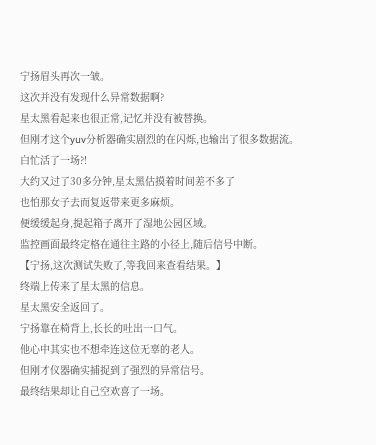宁扬眉头再次一皱。
这次并没有发现什么异常数据啊?
星太黑看起来也很正常,记忆并没有被替换。
但刚才这个yuv分析器确实剧烈的在闪烁,也输出了很多数据流。
白忙活了一场?!
大约又过了30多分钟,星太黑估摸着时间差不多了
也怕那女子去而复返带来更多麻烦。
便缓缓起身,提起箱子离开了湿地公园区域。
监控画面最终定格在通往主路的小径上,随后信号中断。
【宁扬,这次测试失败了,等我回来查看结果。】
终端上传来了星太黑的信息。
星太黑安全返回了。
宁扬靠在椅背上,长长的吐出一口气。
他心中其实也不想牵连这位无辜的老人。
但刚才仪器确实捕捉到了强烈的异常信号。
最终结果却让自己空欢喜了一场。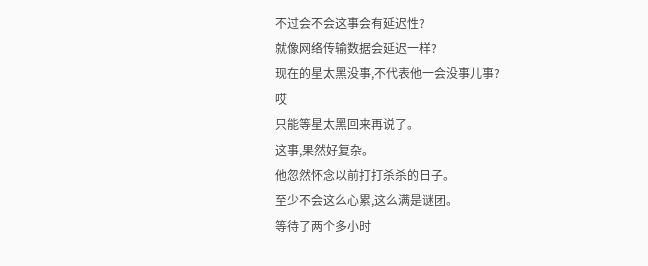不过会不会这事会有延迟性?
就像网络传输数据会延迟一样?
现在的星太黑没事,不代表他一会没事儿事?
哎
只能等星太黑回来再说了。
这事,果然好复杂。
他忽然怀念以前打打杀杀的日子。
至少不会这么心累,这么满是谜团。
等待了两个多小时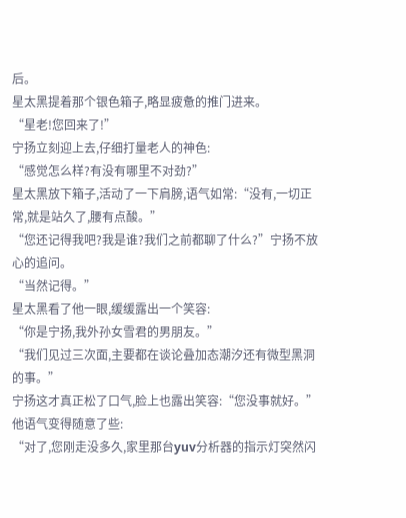后。
星太黑提着那个银色箱子,略显疲惫的推门进来。
“星老!您回来了!”
宁扬立刻迎上去,仔细打量老人的神色:
“感觉怎么样?有没有哪里不对劲?”
星太黑放下箱子,活动了一下肩膀,语气如常:“没有,一切正常,就是站久了,腰有点酸。”
“您还记得我吧?我是谁?我们之前都聊了什么?”宁扬不放心的追问。
“当然记得。”
星太黑看了他一眼,缓缓露出一个笑容:
“你是宁扬,我外孙女雪君的男朋友。”
“我们见过三次面,主要都在谈论叠加态潮汐还有微型黑洞的事。”
宁扬这才真正松了口气,脸上也露出笑容:“您没事就好。”
他语气变得随意了些:
“对了,您刚走没多久,家里那台yuv分析器的指示灯突然闪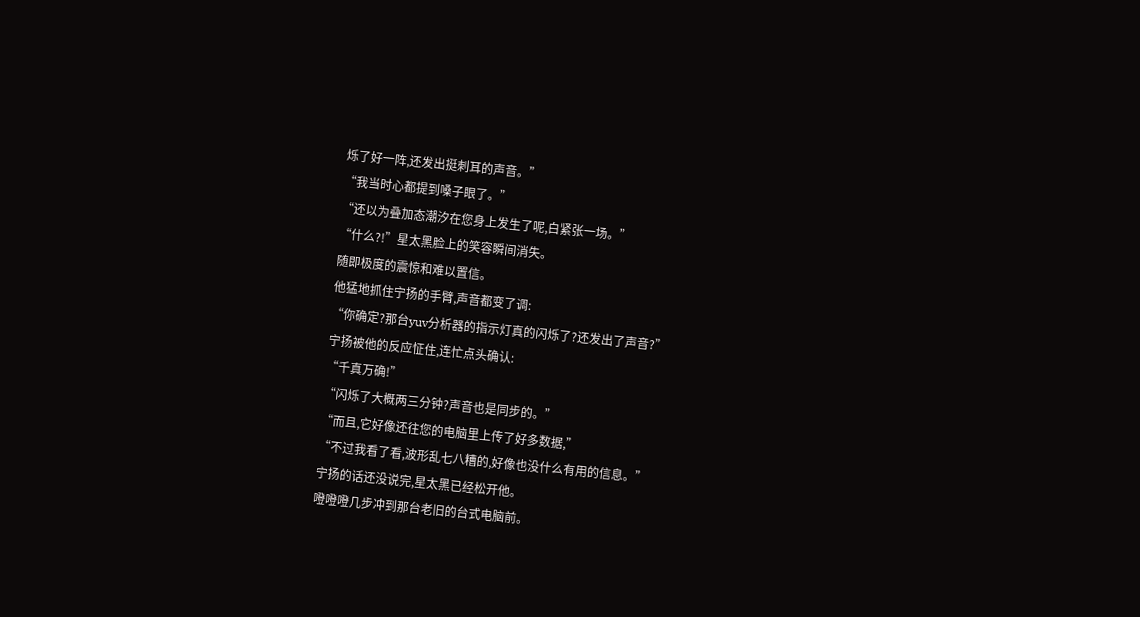烁了好一阵,还发出挺刺耳的声音。”
“我当时心都提到嗓子眼了。”
“还以为叠加态潮汐在您身上发生了呢,白紧张一场。”
“什么?!”星太黑脸上的笑容瞬间消失。
随即极度的震惊和难以置信。
他猛地抓住宁扬的手臂,声音都变了调:
“你确定?那台yuv分析器的指示灯真的闪烁了?还发出了声音?”
宁扬被他的反应怔住,连忙点头确认:
“千真万确!”
“闪烁了大概两三分钟?声音也是同步的。”
“而且,它好像还往您的电脑里上传了好多数据,”
“不过我看了看,波形乱七八糟的,好像也没什么有用的信息。”
宁扬的话还没说完,星太黑已经松开他。
噔噔噔几步冲到那台老旧的台式电脑前。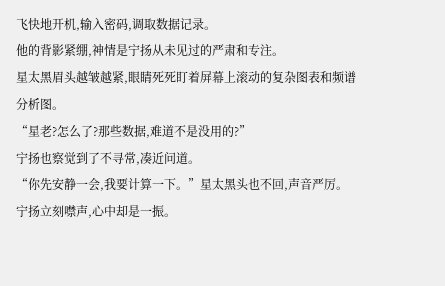飞快地开机,输入密码,调取数据记录。
他的背影紧绷,神情是宁扬从未见过的严肃和专注。
星太黑眉头越皱越紧,眼睛死死盯着屏幕上滚动的复杂图表和频谱分析图。
“星老?怎么了?那些数据,难道不是没用的?”
宁扬也察觉到了不寻常,凑近问道。
“你先安静一会,我要计算一下。”星太黑头也不回,声音严厉。
宁扬立刻噤声,心中却是一振。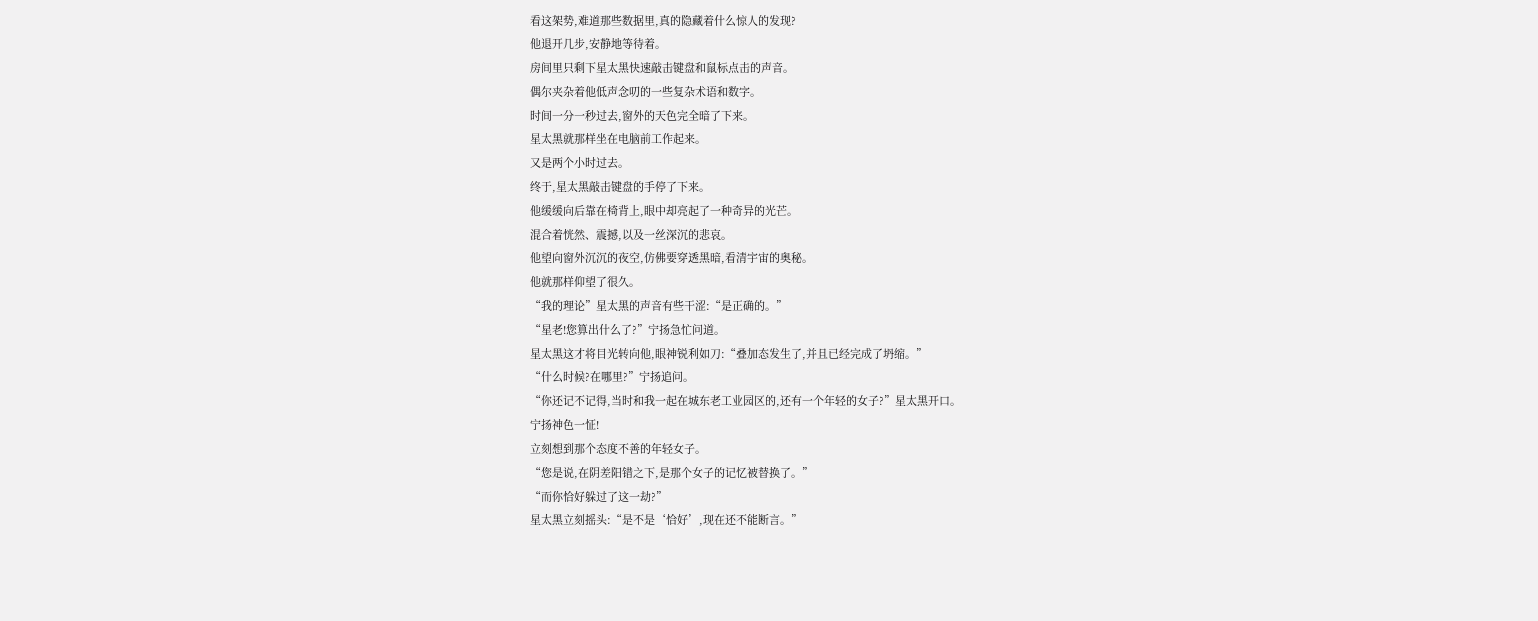看这架势,难道那些数据里,真的隐藏着什么惊人的发现?
他退开几步,安静地等待着。
房间里只剩下星太黑快速敲击键盘和鼠标点击的声音。
偶尔夹杂着他低声念叨的一些复杂术语和数字。
时间一分一秒过去,窗外的天色完全暗了下来。
星太黑就那样坐在电脑前工作起来。
又是两个小时过去。
终于,星太黑敲击键盘的手停了下来。
他缓缓向后靠在椅背上,眼中却亮起了一种奇异的光芒。
混合着恍然、震撼,以及一丝深沉的悲哀。
他望向窗外沉沉的夜空,仿佛要穿透黑暗,看清宇宙的奥秘。
他就那样仰望了很久。
“我的理论”星太黑的声音有些干涩:“是正确的。”
“星老!您算出什么了?”宁扬急忙问道。
星太黑这才将目光转向他,眼神锐利如刀:“叠加态发生了,并且已经完成了坍缩。”
“什么时候?在哪里?”宁扬追问。
“你还记不记得,当时和我一起在城东老工业园区的,还有一个年轻的女子?”星太黑开口。
宁扬神色一怔!
立刻想到那个态度不善的年轻女子。
“您是说,在阴差阳错之下,是那个女子的记忆被替换了。”
“而你恰好躲过了这一劫?”
星太黑立刻摇头:“是不是‘恰好’,现在还不能断言。”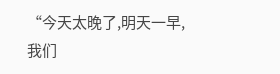“今天太晚了,明天一早,我们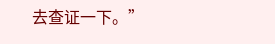去查证一下。”